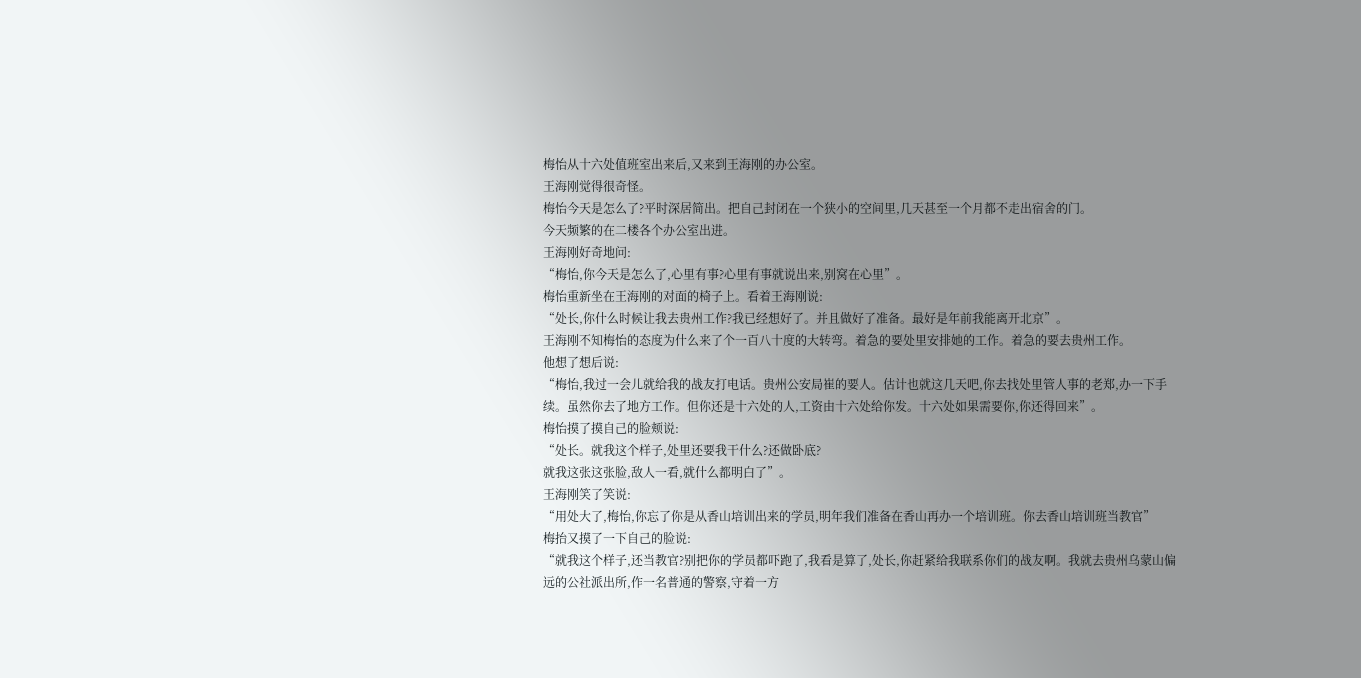梅怡从十六处值班室出来后,又来到王海刚的办公室。
王海刚觉得很奇怪。
梅怡今天是怎么了?平时深居简出。把自己封闭在一个狭小的空间里,几天甚至一个月都不走出宿舍的门。
今天频繁的在二楼各个办公室出进。
王海刚好奇地问:
“梅怡,你今天是怎么了,心里有事?心里有事就说出来,别窝在心里”。
梅怡重新坐在王海刚的对面的椅子上。看着王海刚说:
“处长,你什么时候让我去贵州工作?我已经想好了。并且做好了准备。最好是年前我能离开北京”。
王海刚不知梅怡的态度为什么来了个一百八十度的大转弯。着急的要处里安排她的工作。着急的要去贵州工作。
他想了想后说:
“梅怡,我过一会儿就给我的战友打电话。贵州公安局崔的要人。估计也就这几天吧,你去找处里管人事的老郑,办一下手续。虽然你去了地方工作。但你还是十六处的人,工资由十六处给你发。十六处如果需要你,你还得回来”。
梅怡摸了摸自己的脸颊说:
“处长。就我这个样子,处里还要我干什么?还做卧底?
就我这张这张脸,敌人一看,就什么都明白了”。
王海刚笑了笑说:
“用处大了,梅怡,你忘了你是从香山培训出来的学员,明年我们准备在香山再办一个培训班。你去香山培训班当教官”
梅抬又摸了一下自己的脸说:
“就我这个样子,还当教官?别把你的学员都吓跑了,我看是算了,处长,你赶紧给我联系你们的战友啊。我就去贵州乌蒙山偏远的公社派出所,作一名普通的警察,守着一方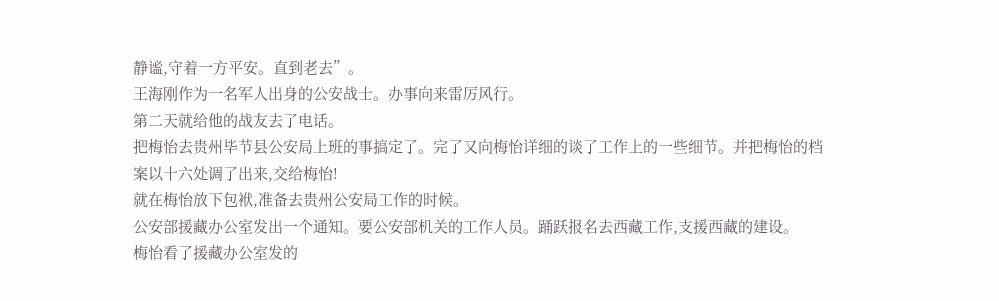静谧,守着一方平安。直到老去”。
王海刚作为一名军人出身的公安战士。办事向来雷厉风行。
第二天就给他的战友去了电话。
把梅怡去贵州毕节县公安局上班的事搞定了。完了又向梅怡详细的谈了工作上的一些细节。并把梅怡的档案以十六处调了出来,交给梅怡!
就在梅怡放下包袱,准备去贵州公安局工作的时候。
公安部援藏办公室发出一个通知。要公安部机关的工作人员。踊跃报名去西藏工作,支援西藏的建设。
梅怡看了援藏办公室发的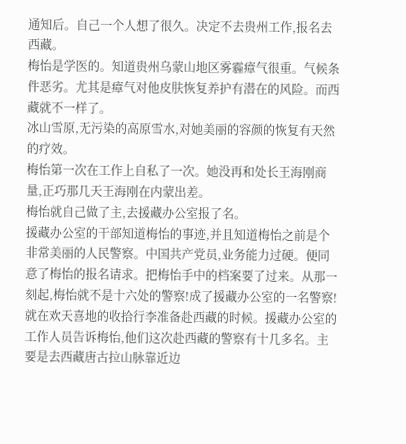通知后。自己一个人想了很久。决定不去贵州工作,报名去西藏。
梅怡是学医的。知道贵州乌蒙山地区雾霾瘴气很重。气候条件恶劣。尤其是瘴气对他皮肤恢复养护有潜在的风险。而西藏就不一样了。
冰山雪原,无污染的高原雪水,对她美丽的容颜的恢复有天然的疗效。
梅怡第一次在工作上自私了一次。她没再和处长王海刚商量,正巧那几天王海刚在内蒙出差。
梅怡就自己做了主,去援藏办公室报了名。
援藏办公室的干部知道梅怡的事迹,并且知道梅怡之前是个非常美丽的人民警察。中国共产党员,业务能力过硬。便同意了梅怡的报名请求。把梅怡手中的档案要了过来。从那一刻起,梅怡就不是十六处的警察!成了援藏办公室的一名警察!
就在欢天喜地的收拾行李准备赴西藏的时候。援藏办公室的工作人员告诉梅怡,他们这次赴西藏的警察有十几多名。主要是去西藏唐古拉山脉靠近边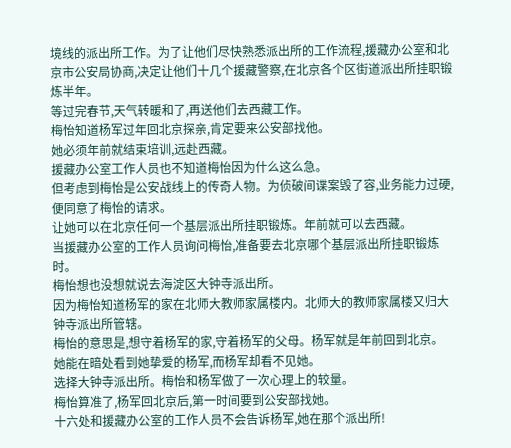境线的派出所工作。为了让他们尽快熟悉派出所的工作流程,援藏办公室和北京市公安局协商,决定让他们十几个援藏警察,在北京各个区街道派出所挂职锻炼半年。
等过完春节,天气转暖和了,再送他们去西藏工作。
梅怡知道杨军过年回北京探亲,肯定要来公安部找他。
她必须年前就结束培训,远赴西藏。
援藏办公室工作人员也不知道梅怡因为什么这么急。
但考虑到梅怡是公安战线上的传奇人物。为侦破间谍案毁了容,业务能力过硬,便同意了梅怡的请求。
让她可以在北京任何一个基层派出所挂职锻炼。年前就可以去西藏。
当援藏办公室的工作人员询问梅怡,准备要去北京哪个基层派出所挂职锻炼时。
梅怡想也没想就说去海淀区大钟寺派出所。
因为梅怡知道杨军的家在北师大教师家属楼内。北师大的教师家属楼又归大钟寺派出所管辖。
梅怡的意思是,想守着杨军的家,守着杨军的父母。杨军就是年前回到北京。
她能在暗处看到她挚爱的杨军,而杨军却看不见她。
选择大钟寺派出所。梅怡和杨军做了一次心理上的较量。
梅怡算准了,杨军回北京后,第一时间要到公安部找她。
十六处和援藏办公室的工作人员不会告诉杨军,她在那个派出所!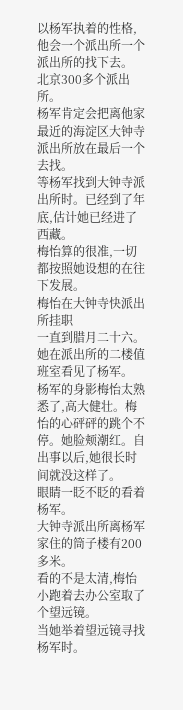以杨军执着的性格,他会一个派出所一个派出所的找下去。
北京300多个派出所。
杨军肯定会把离他家最近的海淀区大钟寺派出所放在最后一个去找。
等杨军找到大钟寺派出所时。已经到了年底,估计她已经进了西藏。
梅怡算的很准,一切都按照她设想的在往下发展。
梅怡在大钟寺快派出所挂职
一直到腊月二十六。
她在派出所的二楼值班室看见了杨军。
杨军的身影梅怡太熟悉了,高大健壮。梅怡的心砰砰的跳个不停。她脸颊潮红。自出事以后,她很长时间就没这样了。
眼睛一眨不眨的看着杨军。
大钟寺派出所离杨军家住的筒子楼有200多米。
看的不是太清,梅怡小跑着去办公室取了个望远镜。
当她举着望远镜寻找杨军时。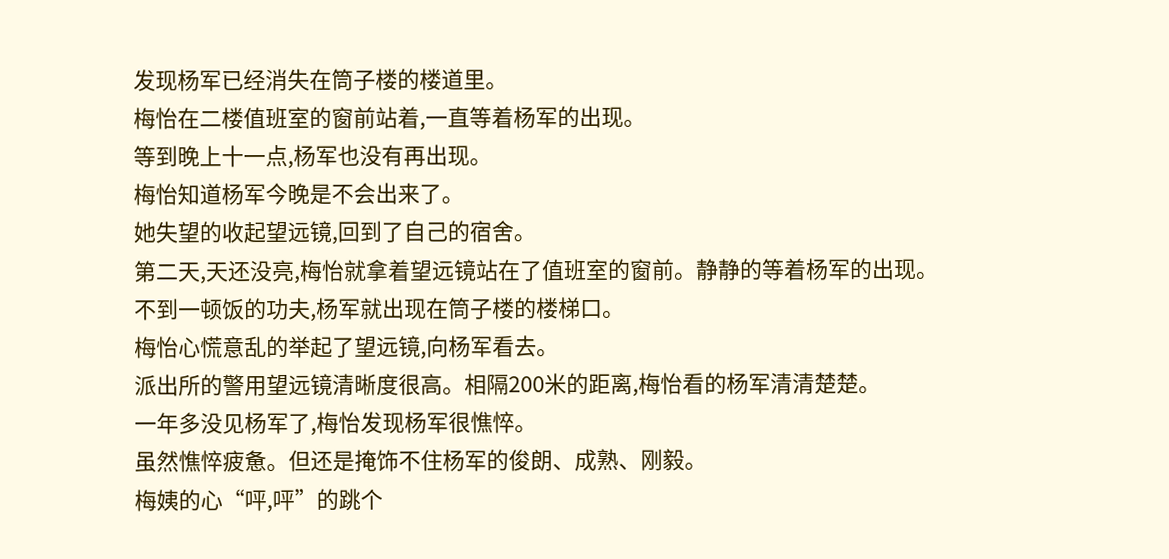发现杨军已经消失在筒子楼的楼道里。
梅怡在二楼值班室的窗前站着,一直等着杨军的出现。
等到晚上十一点,杨军也没有再出现。
梅怡知道杨军今晚是不会出来了。
她失望的收起望远镜,回到了自己的宿舍。
第二天,天还没亮,梅怡就拿着望远镜站在了值班室的窗前。静静的等着杨军的出现。
不到一顿饭的功夫,杨军就出现在筒子楼的楼梯口。
梅怡心慌意乱的举起了望远镜,向杨军看去。
派出所的警用望远镜清晰度很高。相隔200米的距离,梅怡看的杨军清清楚楚。
一年多没见杨军了,梅怡发现杨军很憔悴。
虽然憔悴疲惫。但还是掩饰不住杨军的俊朗、成熟、刚毅。
梅姨的心“呯,呯”的跳个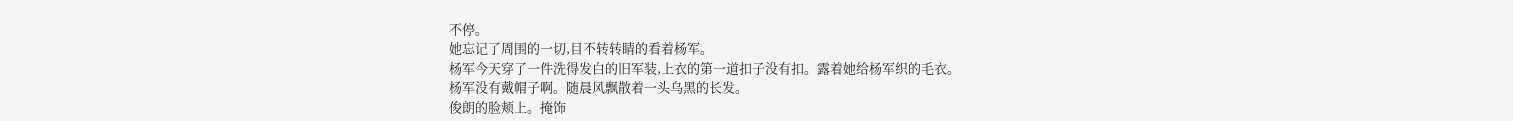不停。
她忘记了周围的一切,目不转转睛的看着杨军。
杨军今天穿了一件洗得发白的旧军装,上衣的第一道扣子没有扣。露着她给杨军织的毛衣。
杨军没有戴帽子啊。随晨风飘散着一头乌黑的长发。
俊朗的脸颊上。掩饰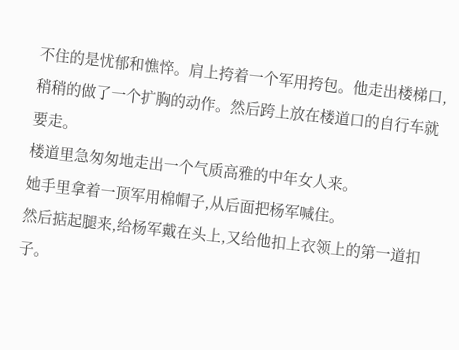不住的是忧郁和憔悴。肩上挎着一个军用挎包。他走出楼梯口,稍稍的做了一个扩胸的动作。然后跨上放在楼道口的自行车就要走。
楼道里急匆匆地走出一个气质高雅的中年女人来。
她手里拿着一顶军用棉帽子,从后面把杨军喊住。
然后掂起腿来,给杨军戴在头上,又给他扣上衣领上的第一道扣子。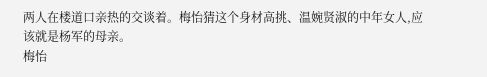两人在楼道口亲热的交谈着。梅怡猜这个身材高挑、温婉贤淑的中年女人,应该就是杨军的母亲。
梅怡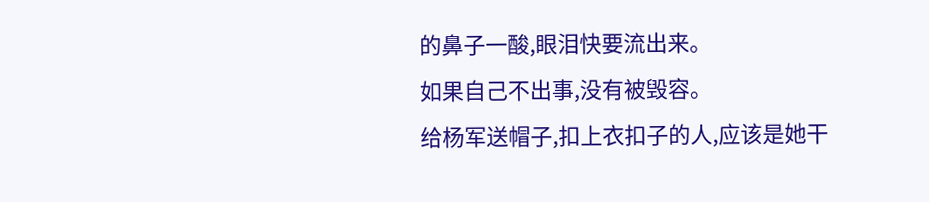的鼻子一酸,眼泪快要流出来。
如果自己不出事,没有被毁容。
给杨军送帽子,扣上衣扣子的人,应该是她干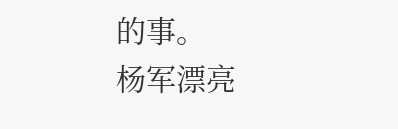的事。
杨军漂亮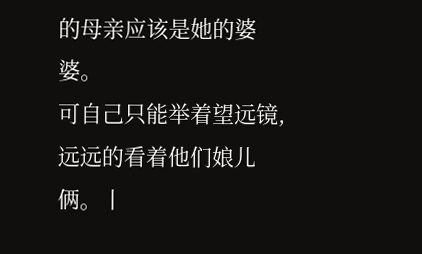的母亲应该是她的婆婆。
可自己只能举着望远镜,远远的看着他们娘儿俩。丨